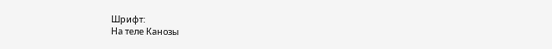Шрифт:
На теле Канозы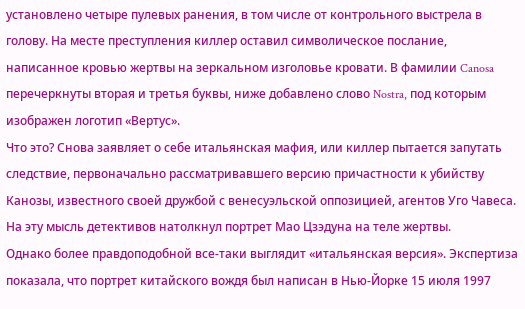установлено четыре пулевых ранения, в том числе от контрольного выстрела в голову. На месте преступления киллер оставил символическое послание, написанное кровью жертвы на зеркальном изголовье кровати. В фамилии Canosa перечеркнуты вторая и третья буквы, ниже добавлено слово Nostra, под которым изображен логотип «Вертус».
Что это? Снова заявляет о себе итальянская мафия, или киллер пытается запутать следствие, первоначально рассматривавшего версию причастности к убийству Канозы, известного своей дружбой с венесуэльской оппозицией, агентов Уго Чавеса. На эту мысль детективов натолкнул портрет Мао Цзэдуна на теле жертвы.
Однако более правдоподобной все-таки выглядит «итальянская версия». Экспертиза показала, что портрет китайского вождя был написан в Нью-Йорке 15 июля 1997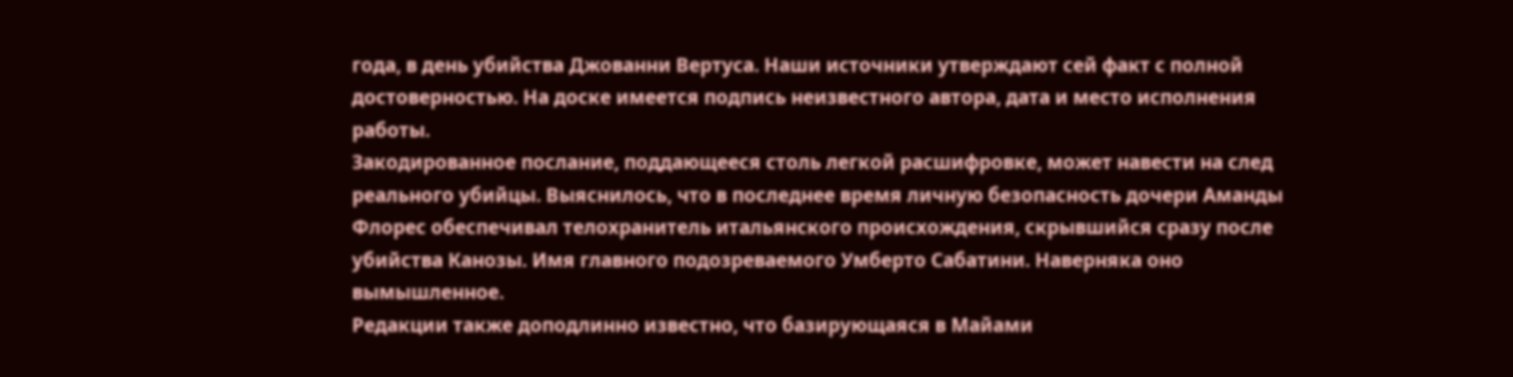года, в день убийства Джованни Вертуса. Наши источники утверждают сей факт с полной достоверностью. На доске имеется подпись неизвестного автора, дата и место исполнения работы.
Закодированное послание, поддающееся столь легкой расшифровке, может навести на след реального убийцы. Выяснилось, что в последнее время личную безопасность дочери Аманды Флорес обеспечивал телохранитель итальянского происхождения, скрывшийся сразу после убийства Канозы. Имя главного подозреваемого Умберто Сабатини. Наверняка оно вымышленное.
Редакции также доподлинно известно, что базирующаяся в Майами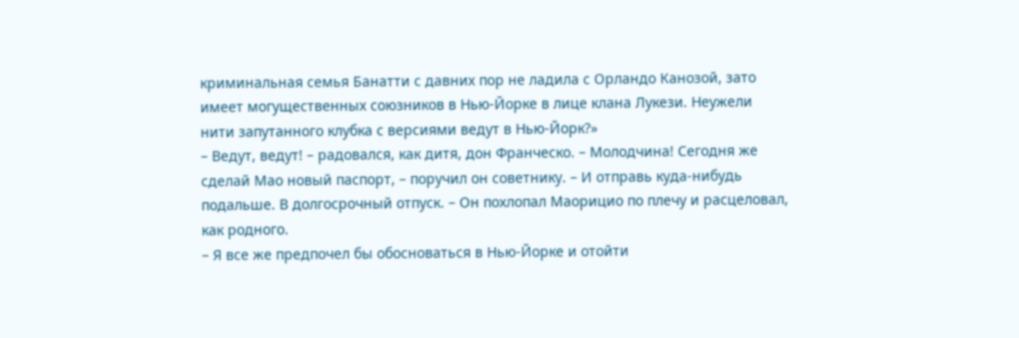криминальная семья Банатти с давних пор не ладила с Орландо Канозой, зато имеет могущественных союзников в Нью-Йорке в лице клана Лукези. Неужели нити запутанного клубка с версиями ведут в Нью-Йорк?»
– Ведут, ведут! – радовался, как дитя, дон Франческо. – Молодчина! Сегодня же сделай Мао новый паспорт, – поручил он советнику. – И отправь куда-нибудь подальше. В долгосрочный отпуск. – Он похлопал Маорицио по плечу и расцеловал, как родного.
– Я все же предпочел бы обосноваться в Нью-Йорке и отойти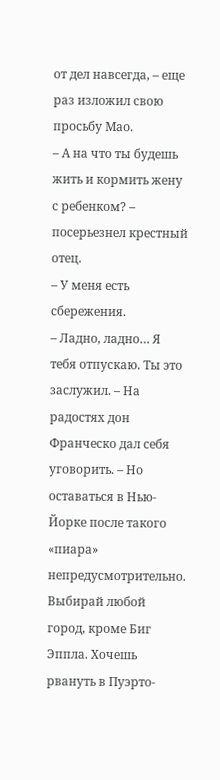от дел навсегда, – еще раз изложил свою просьбу Мао.
– А на что ты будешь жить и кормить жену с ребенком? – посерьезнел крестный отец.
– У меня есть сбережения.
– Ладно, ладно… Я тебя отпускаю. Ты это заслужил. – На радостях дон Франческо дал себя уговорить. – Но оставаться в Нью-Йорке после такого «пиара» непредусмотрительно. Выбирай любой город, кроме Биг Эппла. Хочешь рвануть в Пуэрто-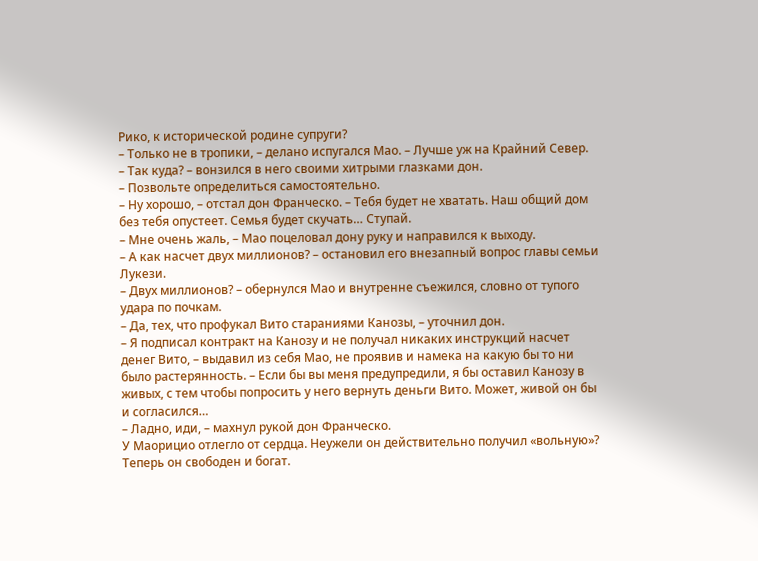Рико, к исторической родине супруги?
– Только не в тропики, – делано испугался Мао. – Лучше уж на Крайний Север.
– Так куда? – вонзился в него своими хитрыми глазками дон.
– Позвольте определиться самостоятельно.
– Ну хорошо, – отстал дон Франческо. – Тебя будет не хватать. Наш общий дом без тебя опустеет. Семья будет скучать… Ступай.
– Мне очень жаль, – Мао поцеловал дону руку и направился к выходу.
– А как насчет двух миллионов? – остановил его внезапный вопрос главы семьи Лукези.
– Двух миллионов? – обернулся Мао и внутренне съежился, словно от тупого удара по почкам.
– Да, тех, что профукал Вито стараниями Канозы, – уточнил дон.
– Я подписал контракт на Канозу и не получал никаких инструкций насчет денег Вито, – выдавил из себя Мао, не проявив и намека на какую бы то ни было растерянность. – Если бы вы меня предупредили, я бы оставил Канозу в живых, с тем чтобы попросить у него вернуть деньги Вито. Может, живой он бы и согласился…
– Ладно, иди, – махнул рукой дон Франческо.
У Маорицио отлегло от сердца. Неужели он действительно получил «вольную»? Теперь он свободен и богат.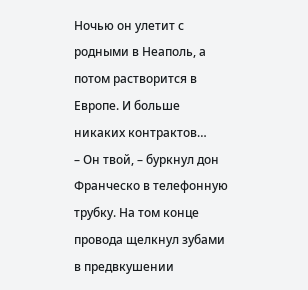Ночью он улетит с родными в Неаполь, а потом растворится в Европе. И больше никаких контрактов…
– Он твой, – буркнул дон Франческо в телефонную трубку. На том конце провода щелкнул зубами в предвкушении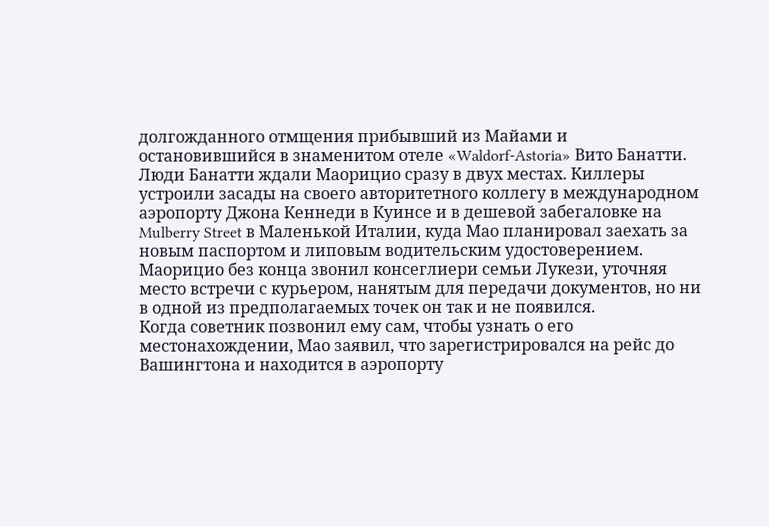долгожданного отмщения прибывший из Майами и остановившийся в знаменитом отеле «Waldorf-Astoria» Вито Банатти.
Люди Банатти ждали Маорицио сразу в двух местах. Киллеры устроили засады на своего авторитетного коллегу в международном аэропорту Джона Кеннеди в Куинсе и в дешевой забегаловке на Mulberry Street в Маленькой Италии, куда Мао планировал заехать за новым паспортом и липовым водительским удостоверением.
Маорицио без конца звонил консеглиери семьи Лукези, уточняя место встречи с курьером, нанятым для передачи документов, но ни в одной из предполагаемых точек он так и не появился.
Когда советник позвонил ему сам, чтобы узнать о его местонахождении, Мао заявил, что зарегистрировался на рейс до Вашингтона и находится в аэропорту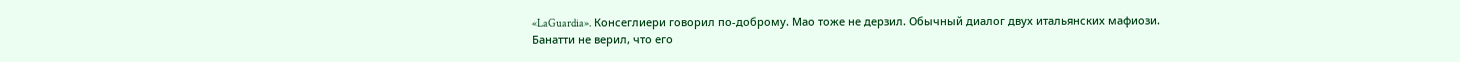«LaGuardia». Консеглиери говорил по-доброму. Мао тоже не дерзил. Обычный диалог двух итальянских мафиози.
Банатти не верил, что его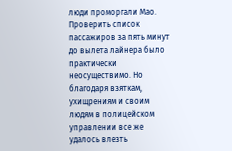люди проморгали Мао. Проверить список пассажиров за пять минут до вылета лайнера было практически неосуществимо. Но благодаря взяткам, ухищрениям и своим людям в полицейском управлении все же удалось влезть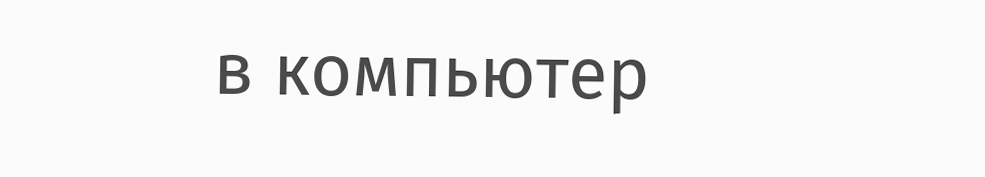в компьютер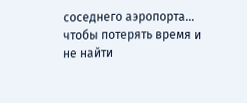соседнего аэропорта… чтобы потерять время и не найти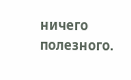ничего полезного.